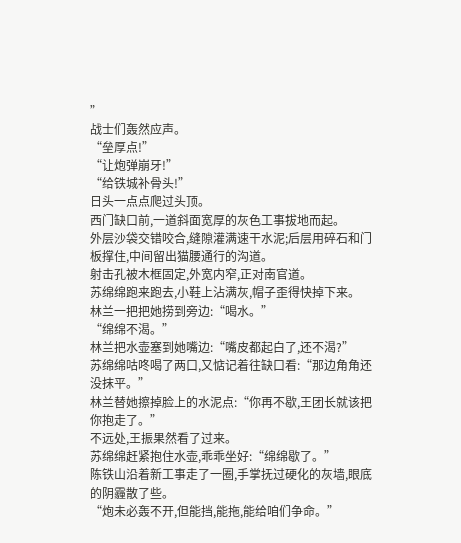”
战士们轰然应声。
“垒厚点!”
“让炮弹崩牙!”
“给铁城补骨头!”
日头一点点爬过头顶。
西门缺口前,一道斜面宽厚的灰色工事拔地而起。
外层沙袋交错咬合,缝隙灌满速干水泥;后层用碎石和门板撑住,中间留出猫腰通行的沟道。
射击孔被木框固定,外宽内窄,正对南官道。
苏绵绵跑来跑去,小鞋上沾满灰,帽子歪得快掉下来。
林兰一把把她捞到旁边:“喝水。”
“绵绵不渴。”
林兰把水壶塞到她嘴边:“嘴皮都起白了,还不渴?”
苏绵绵咕咚喝了两口,又惦记着往缺口看:“那边角角还没抹平。”
林兰替她擦掉脸上的水泥点:“你再不歇,王团长就该把你抱走了。”
不远处,王振果然看了过来。
苏绵绵赶紧抱住水壶,乖乖坐好:“绵绵歇了。”
陈铁山沿着新工事走了一圈,手掌抚过硬化的灰墙,眼底的阴霾散了些。
“炮未必轰不开,但能挡,能拖,能给咱们争命。”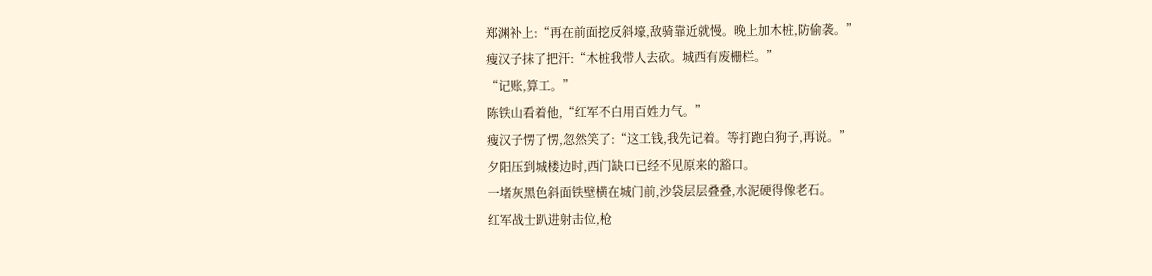郑渊补上:“再在前面挖反斜壕,敌骑靠近就慢。晚上加木桩,防偷袭。”
瘦汉子抹了把汗:“木桩我带人去砍。城西有废栅栏。”
“记账,算工。”
陈铁山看着他,“红军不白用百姓力气。”
瘦汉子愣了愣,忽然笑了:“这工钱,我先记着。等打跑白狗子,再说。”
夕阳压到城楼边时,西门缺口已经不见原来的豁口。
一堵灰黑色斜面铁壁横在城门前,沙袋层层叠叠,水泥硬得像老石。
红军战士趴进射击位,枪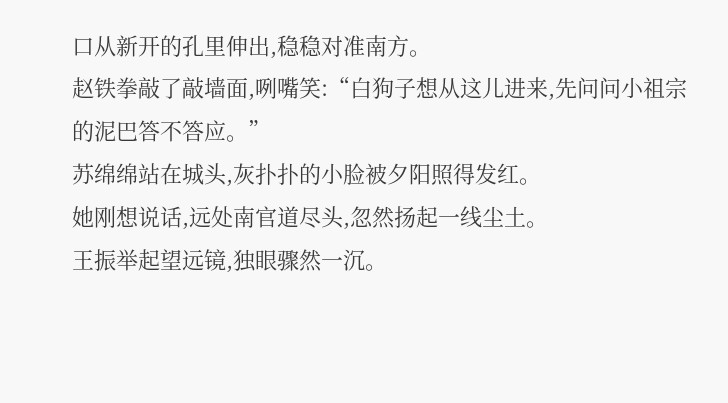口从新开的孔里伸出,稳稳对准南方。
赵铁拳敲了敲墙面,咧嘴笑:“白狗子想从这儿进来,先问问小祖宗的泥巴答不答应。”
苏绵绵站在城头,灰扑扑的小脸被夕阳照得发红。
她刚想说话,远处南官道尽头,忽然扬起一线尘土。
王振举起望远镜,独眼骤然一沉。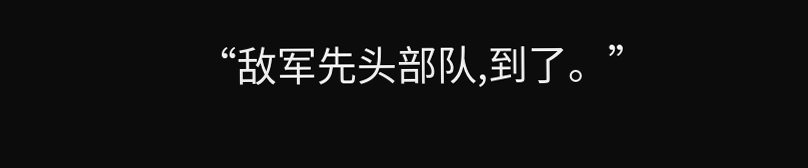“敌军先头部队,到了。”